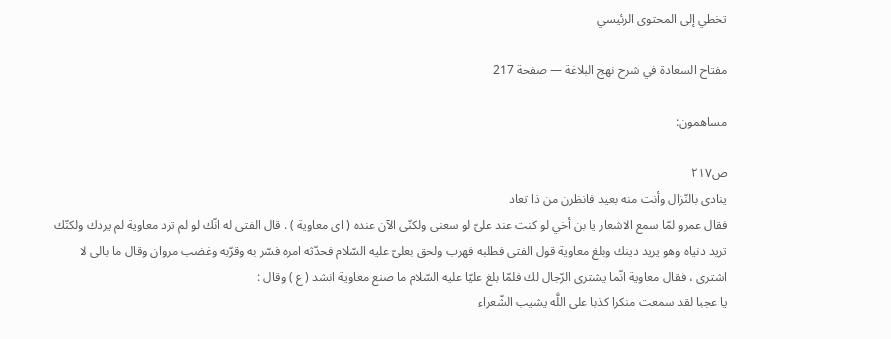تخطي إلى المحتوى الرئيسي

مفتاح السعادة في شرح نهج البلاغة — صفحة 217

مساهمون:

ص٢١٧
ينادى بالنّزال وأنت منه بعيد فانظرن من ذا تعاد
فقال عمرو لمّا سمع الاشعار يا بن أخي لو كنت عند علىّ لو سعنى ولكنّى الآن عنده ( اى معاوية ) . قال الفتى له انّك لو لم ترد معاوية لم يردك ولكنّك تريد دنياه وهو يريد دينك وبلغ معاوية قول الفتى فطلبه فهرب ولحق بعلىّ عليه السّلام فحدّثه امره فسّر به وقرّبه وغضب مروان وقال ما بالى لا اشترى ، فقال معاوية انّما يشترى الرّجال لك فلمّا بلغ عليّا عليه السّلام ما صنع معاوية انشد ( ع ) وقال :
يا عجبا لقد سمعت منكرا كذبا على اللَّه يشيب الشّعراء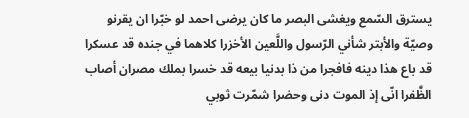يسترق السّمع ويغشى البصر ما كان يرضى احمد لو خبّرا ان يقرنو وصيّة والأبتر شأني الرّسول واللَّعين الأخزرا كلاهما في جنده قد عسكرا قد باع هذا دينه فافجرا من ذا بدنيا بيعه قد خسرا بملك مصران أصاب الظَّفرا انّى إذ الموت دنى وحضرا شمّرت ثوبي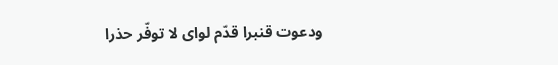ودعوت قنبرا قدّم لواى لا توفّر حذرا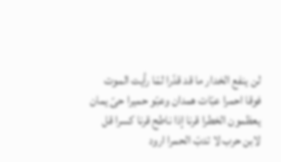لن ينفع الخدار ما قد قدّرا لمّا رأيت الموت فوقا احمرا عبّات همدان وعبّو حميرا حىّ يمان يعظمون الخطرا قرنا إذا ناطح قرنا كسرا قل لابن حرب لا تدبّ الحمرا ارود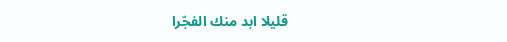قليلا ابد منك الفجّرا